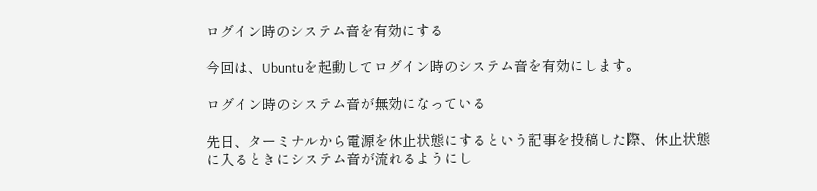ログイン時のシステム音を有効にする

今回は、Ubuntuを起動してログイン時のシステム音を有効にします。

ログイン時のシステム音が無効になっている

先日、ターミナルから電源を休止状態にするという記事を投稿した際、休止状態に入るときにシステム音が流れるようにし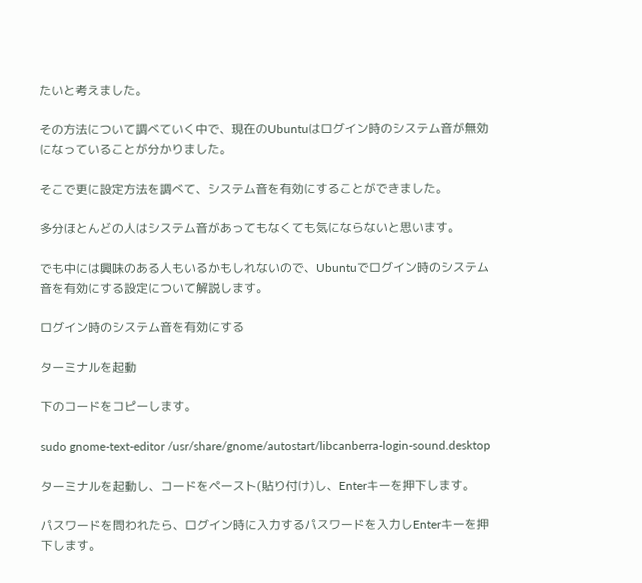たいと考えました。

その方法について調べていく中で、現在のUbuntuはログイン時のシステム音が無効になっていることが分かりました。

そこで更に設定方法を調べて、システム音を有効にすることができました。

多分ほとんどの人はシステム音があってもなくても気にならないと思います。

でも中には興味のある人もいるかもしれないので、Ubuntuでログイン時のシステム音を有効にする設定について解説します。

ログイン時のシステム音を有効にする

ターミナルを起動

下のコードをコピーします。

sudo gnome-text-editor /usr/share/gnome/autostart/libcanberra-login-sound.desktop

ターミナルを起動し、コードをペースト(貼り付け)し、Enterキーを押下します。

パスワードを問われたら、ログイン時に入力するパスワードを入力しEnterキーを押下します。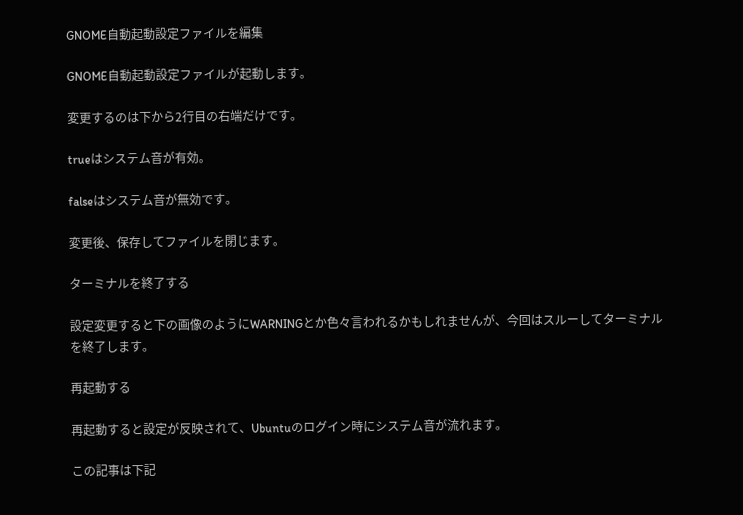GNOME自動起動設定ファイルを編集

GNOME自動起動設定ファイルが起動します。

変更するのは下から2行目の右端だけです。

trueはシステム音が有効。

falseはシステム音が無効です。

変更後、保存してファイルを閉じます。

ターミナルを終了する

設定変更すると下の画像のようにWARNINGとか色々言われるかもしれませんが、今回はスルーしてターミナルを終了します。

再起動する

再起動すると設定が反映されて、Ubuntuのログイン時にシステム音が流れます。

この記事は下記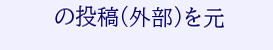の投稿(外部)を元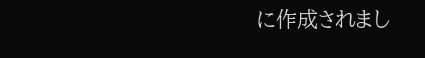に作成されまし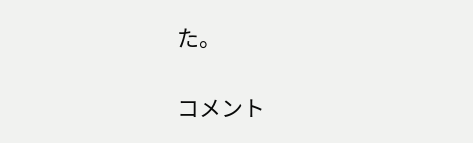た。

コメント